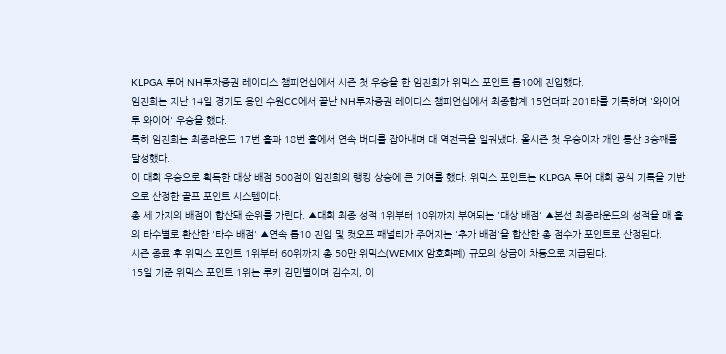KLPGA 투어 NH투자증권 레이디스 챔피언십에서 시즌 첫 우승을 한 임진희가 위믹스 포인트 톱10에 진입했다.
임진희는 지난 14일 경기도 용인 수원CC에서 끝난 NH투자증권 레이디스 챔피언십에서 최종합계 15언더파 201타를 기록하며 '와이어 투 와이어' 우승을 했다.
특히 임진희는 최종라운드 17번 홀과 18번 홀에서 연속 버디를 잡아내며 대 역전극을 일궈냈다. 올시즌 첫 우승이자 개인 통산 3승째를 달성했다.
이 대회 우승으로 획득한 대상 배점 500점이 임진희의 랭킹 상승에 큰 기여를 했다. 위믹스 포인트는 KLPGA 투어 대회 공식 기록을 기반으로 산정한 골프 포인트 시스템이다.
총 세 가지의 배점이 합산돼 순위를 가린다. ▲대회 최종 성적 1위부터 10위까지 부여되는 '대상 배점' ▲본선 최종라운드의 성적을 매 홀의 타수별로 환산한 '타수 배점' ▲연속 톱10 진입 및 컷오프 패널티가 주어지는 '추가 배점'을 합산한 총 점수가 포인트로 산정된다.
시즌 종료 후 위믹스 포인트 1위부터 60위까지 총 50만 위믹스(WEMIX 암호화폐) 규모의 상금이 차등으로 지급된다.
15일 기준 위믹스 포인트 1위는 루키 김민별이며 김수지, 이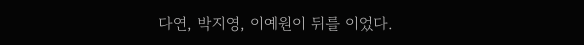다연, 박지영, 이예원이 뒤를 이었다.